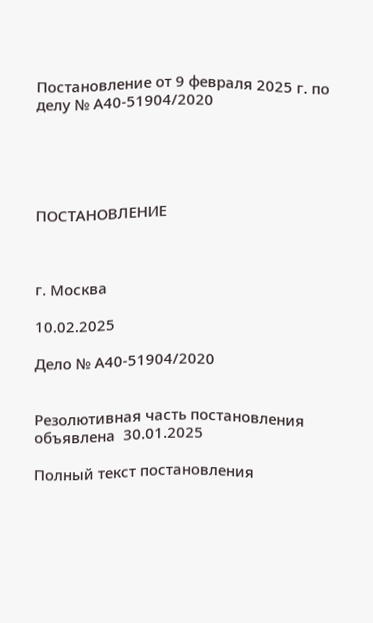Постановление от 9 февраля 2025 г. по делу № А40-51904/2020





ПОСТАНОВЛЕНИЕ



г. Москва

10.02.2025

Дело № А40-51904/2020


Резолютивная часть постановления объявлена  30.01.2025

Полный текст постановления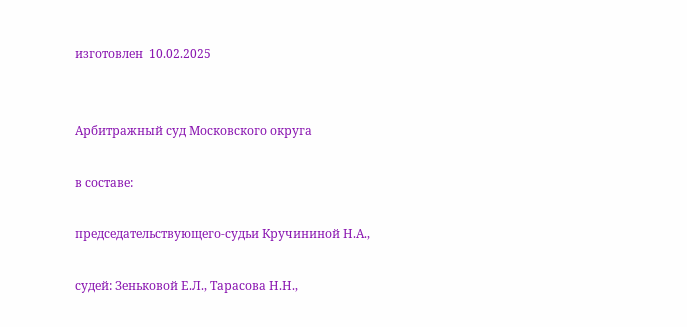изготовлен  10.02.2025


Арбитражный суд Московского округа

в составе:

председательствующего-судьи Кручининой Н.А.,

судей: Зеньковой Е.Л., Тарасова Н.Н.,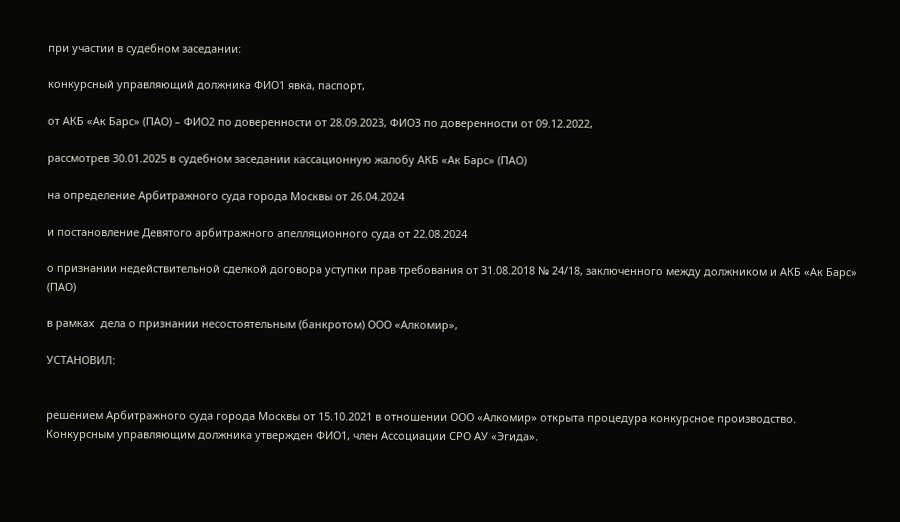при участии в судебном заседании:

конкурсный управляющий должника ФИО1 явка, паспорт,

от АКБ «Ак Барс» (ПАО) – ФИО2 по доверенности от 28.09.2023, ФИО3 по доверенности от 09.12.2022,

рассмотрев 30.01.2025 в судебном заседании кассационную жалобу АКБ «Ак Барс» (ПАО)

на определение Арбитражного суда города Москвы от 26.04.2024

и постановление Девятого арбитражного апелляционного суда от 22.08.2024

о признании недействительной сделкой договора уступки прав требования от 31.08.2018 № 24/18, заключенного между должником и АКБ «Ак Барс» (ПАО)

в рамках  дела о признании несостоятельным (банкротом) ООО «Алкомир»,

УСТАНОВИЛ:


решением Арбитражного суда города Москвы от 15.10.2021 в отношении ООО «Алкомир» открыта процедура конкурсное производство. Конкурсным управляющим должника утвержден ФИО1, член Ассоциации СРО АУ «Эгида».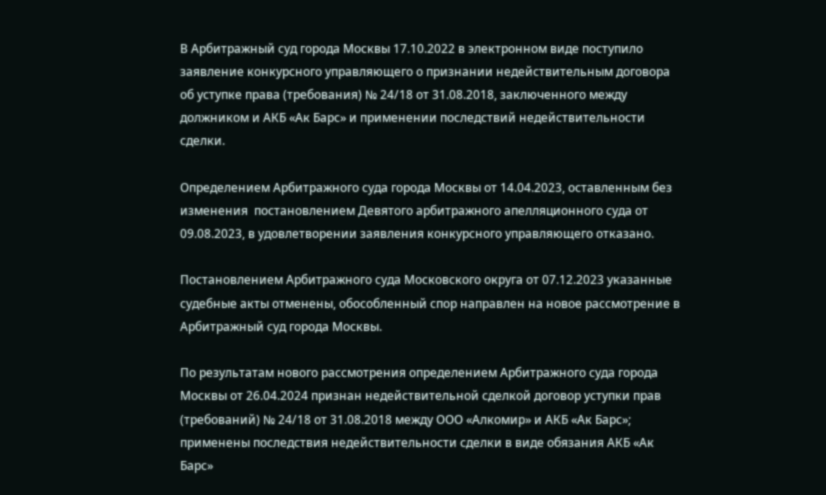В Арбитражный суд города Москвы 17.10.2022 в электронном виде поступило заявление конкурсного управляющего о признании недействительным договора об уступке права (требования) № 24/18 от 31.08.2018, заключенного между должником и АКБ «Ак Барс» и применении последствий недействительности сделки.

Определением Арбитражного суда города Москвы от 14.04.2023, оставленным без изменения  постановлением Девятого арбитражного апелляционного суда от 09.08.2023, в удовлетворении заявления конкурсного управляющего отказано.

Постановлением Арбитражного суда Московского округа от 07.12.2023 указанные судебные акты отменены, обособленный спор направлен на новое рассмотрение в Арбитражный суд города Москвы.

По результатам нового рассмотрения определением Арбитражного суда города Москвы от 26.04.2024 признан недействительной сделкой договор уступки прав (требований) № 24/18 от 31.08.2018 между ООО «Алкомир» и АКБ «Ак Барс»; применены последствия недействительности сделки в виде обязания АКБ «Ак Барс»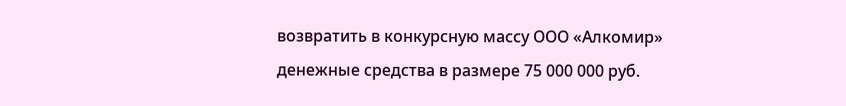возвратить в конкурсную массу ООО «Алкомир» денежные средства в размере 75 000 000 руб.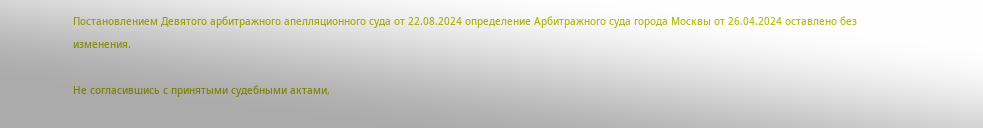Постановлением Девятого арбитражного апелляционного суда от 22.08.2024 определение Арбитражного суда города Москвы от 26.04.2024 оставлено без изменения.

Не согласившись с принятыми судебными актами,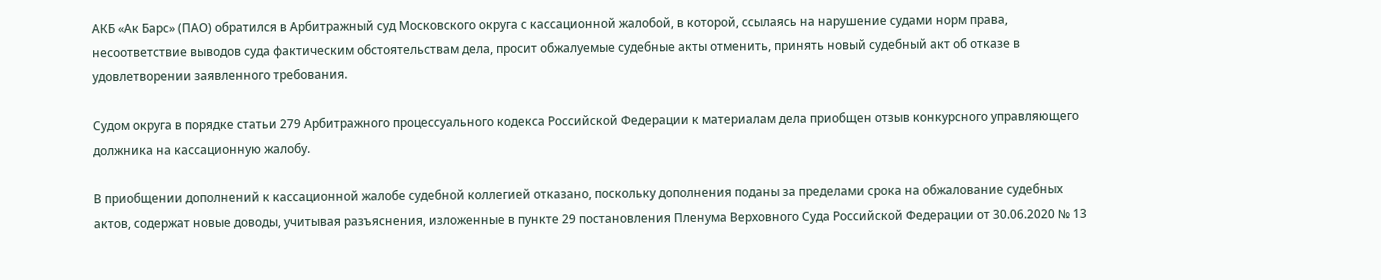АКБ «Ак Барс» (ПАО) обратился в Арбитражный суд Московского округа с кассационной жалобой, в которой, ссылаясь на нарушение судами норм права, несоответствие выводов суда фактическим обстоятельствам дела, просит обжалуемые судебные акты отменить, принять новый судебный акт об отказе в удовлетворении заявленного требования.

Судом округа в порядке статьи 279 Арбитражного процессуального кодекса Российской Федерации к материалам дела приобщен отзыв конкурсного управляющего должника на кассационную жалобу.

В приобщении дополнений к кассационной жалобе судебной коллегией отказано, поскольку дополнения поданы за пределами срока на обжалование судебных актов, содержат новые доводы, учитывая разъяснения, изложенные в пункте 29 постановления Пленума Верховного Суда Российской Федерации от 30.06.2020 № 13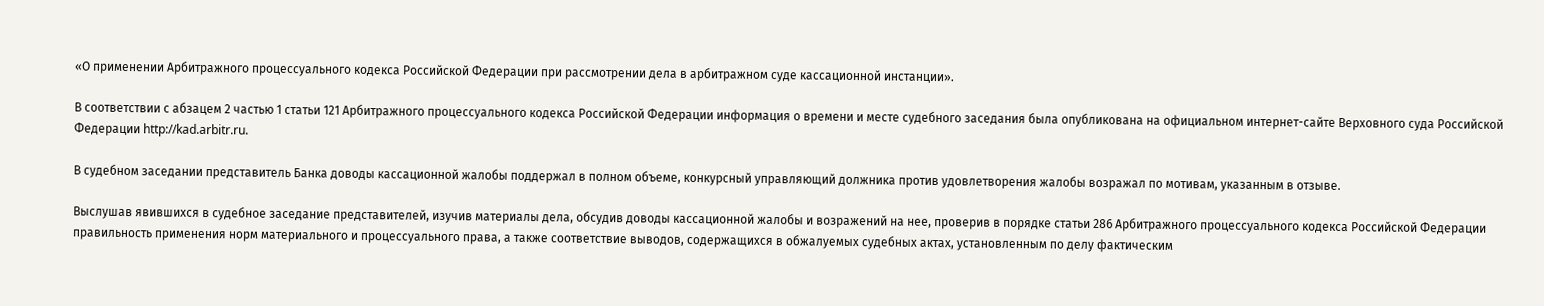«О применении Арбитражного процессуального кодекса Российской Федерации при рассмотрении дела в арбитражном суде кассационной инстанции».

В соответствии с абзацем 2 частью 1 статьи 121 Арбитражного процессуального кодекса Российской Федерации информация о времени и месте судебного заседания была опубликована на официальном интернет-сайте Верховного суда Российской Федерации http://kad.arbitr.ru.

В судебном заседании представитель Банка доводы кассационной жалобы поддержал в полном объеме, конкурсный управляющий должника против удовлетворения жалобы возражал по мотивам, указанным в отзыве.

Выслушав явившихся в судебное заседание представителей, изучив материалы дела, обсудив доводы кассационной жалобы и возражений на нее, проверив в порядке статьи 286 Арбитражного процессуального кодекса Российской Федерации правильность применения норм материального и процессуального права, а также соответствие выводов, содержащихся в обжалуемых судебных актах, установленным по делу фактическим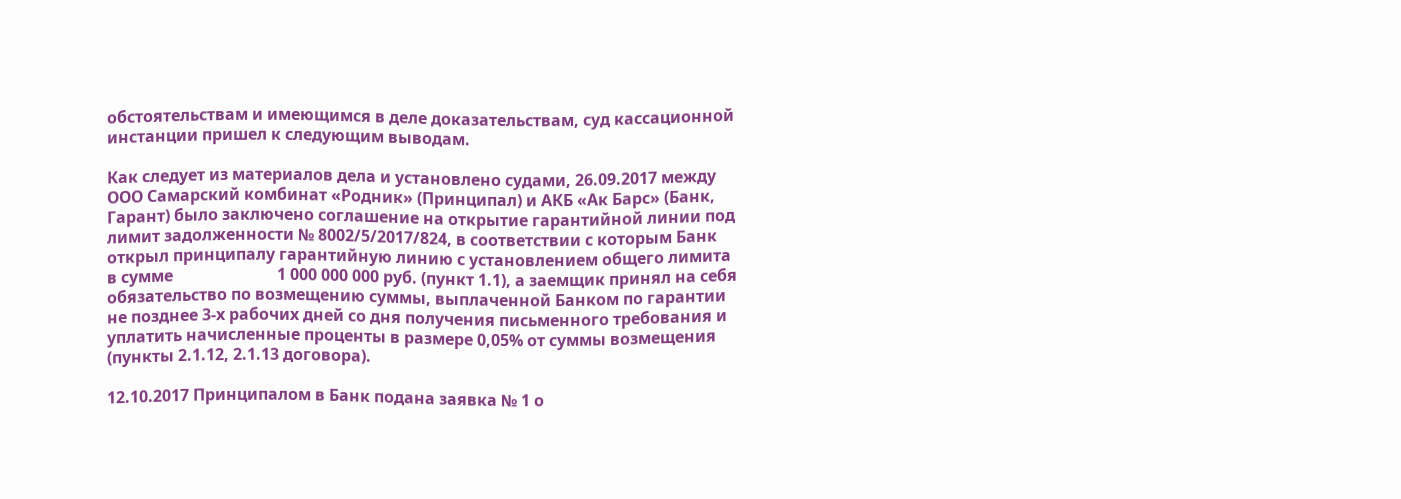обстоятельствам и имеющимся в деле доказательствам, суд кассационной инстанции пришел к следующим выводам.

Как следует из материалов дела и установлено судами, 26.09.2017 между ООО Самарский комбинат «Родник» (Принципал) и АКБ «Ак Барс» (Банк, Гарант) было заключено соглашение на открытие гарантийной линии под лимит задолженности № 8002/5/2017/824, в соответствии с которым Банк открыл принципалу гарантийную линию с установлением общего лимита в сумме                          1 000 000 000 руб. (пункт 1.1), а заемщик принял на себя обязательство по возмещению суммы, выплаченной Банком по гарантии не позднее 3-х рабочих дней со дня получения письменного требования и уплатить начисленные проценты в размере 0,05% от суммы возмещения (пункты 2.1.12, 2.1.13 договора).

12.10.2017 Принципалом в Банк подана заявка № 1 о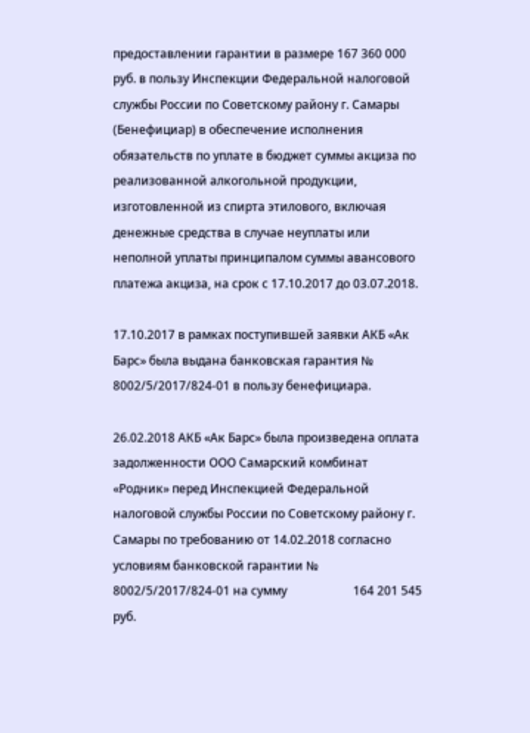предоставлении гарантии в размере 167 360 000 руб. в пользу Инспекции Федеральной налоговой службы России по Советскому району г. Самары (Бенефициар) в обеспечение исполнения обязательств по уплате в бюджет суммы акциза по реализованной алкогольной продукции, изготовленной из спирта этилового, включая денежные средства в случае неуплаты или неполной уплаты принципалом суммы авансового платежа акциза, на срок с 17.10.2017 до 03.07.2018.

17.10.2017 в рамках поступившей заявки АКБ «Ак Барс» была выдана банковская гарантия № 8002/5/2017/824-01 в пользу бенефициара.

26.02.2018 АКБ «Ак Барс» была произведена оплата задолженности ООО Самарский комбинат «Родник» перед Инспекцией Федеральной налоговой службы России по Советскому району г. Самары по требованию от 14.02.2018 согласно условиям банковской гарантии № 8002/5/2017/824-01 на сумму                      164 201 545 руб.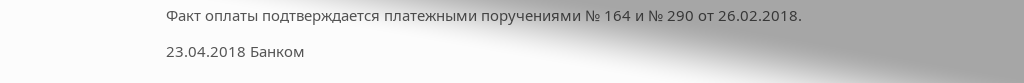Факт оплаты подтверждается платежными поручениями № 164 и № 290 от 26.02.2018.

23.04.2018 Банком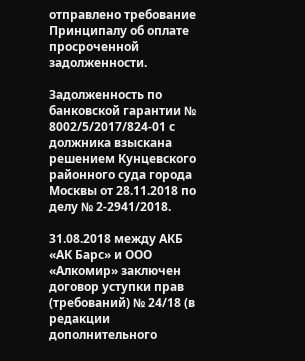отправлено требование Принципалу об оплате просроченной задолженности.

Задолженность по банковской гарантии № 8002/5/2017/824-01 с должника взыскана решением Кунцевского районного суда города Москвы от 28.11.2018 по делу № 2-2941/2018.

31.08.2018 между АКБ «АК Барс» и ООО «Алкомир» заключен договор уступки прав (требований) № 24/18 (в редакции дополнительного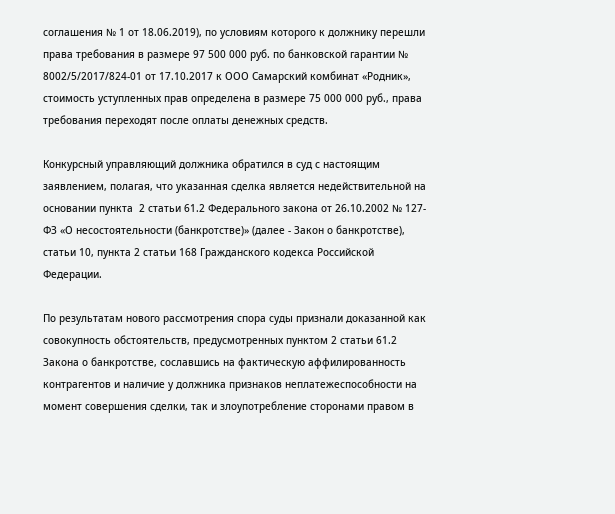соглашения № 1 от 18.06.2019), по условиям которого к должнику перешли права требования в размере 97 500 000 руб. по банковской гарантии № 8002/5/2017/824-01 от 17.10.2017 к ООО Самарский комбинат «Родник», стоимость уступленных прав определена в размере 75 000 000 руб., права требования переходят после оплаты денежных средств.

Конкурсный управляющий должника обратился в суд с настоящим заявлением, полагая, что указанная сделка является недействительной на основании пункта  2 статьи 61.2 Федерального закона от 26.10.2002 № 127-ФЗ «О несостоятельности (банкротстве)» (далее - Закон о банкротстве), статьи 10, пункта 2 статьи 168 Гражданского кодекса Российской Федерации.

По результатам нового рассмотрения спора суды признали доказанной как совокупность обстоятельств, предусмотренных пунктом 2 статьи 61.2 Закона о банкротстве, сославшись на фактическую аффилированность контрагентов и наличие у должника признаков неплатежеспособности на момент совершения сделки, так и злоупотребление сторонами правом в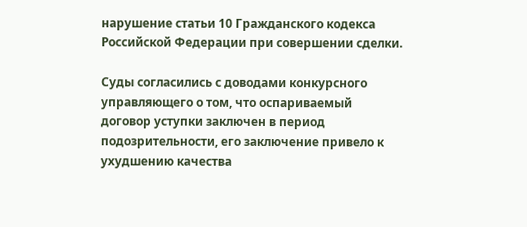нарушение статьи 10 Гражданского кодекса Российской Федерации при совершении сделки.

Суды согласились с доводами конкурсного управляющего о том, что оспариваемый договор уступки заключен в период подозрительности, его заключение привело к ухудшению качества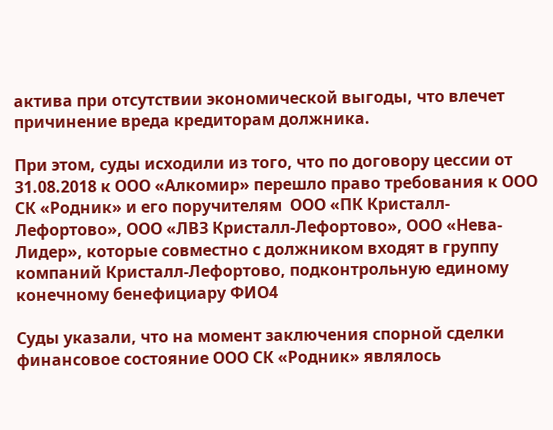актива при отсутствии экономической выгоды, что влечет причинение вреда кредиторам должника.

При этом, суды исходили из того, что по договору цессии от 31.08.2018 к ООО «Алкомир» перешло право требования к ООО СК «Родник» и его поручителям  ООО «ПК Кристалл-Лефортово», ООО «ЛВЗ Кристалл-Лефортово», ООО «Нева-Лидер», которые совместно с должником входят в группу компаний Кристалл-Лефортово, подконтрольную единому конечному бенефициару ФИО4

Суды указали, что на момент заключения спорной сделки финансовое состояние ООО СК «Родник» являлось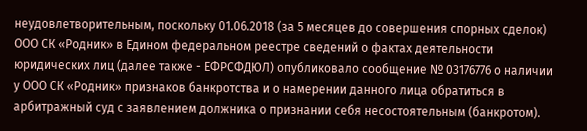неудовлетворительным, поскольку 01.06.2018 (за 5 месяцев до совершения спорных сделок) ООО СК «Родник» в Едином федеральном реестре сведений о фактах деятельности юридических лиц (далее также - ЕФРСФДЮЛ) опубликовало сообщение № 03176776 о наличии у ООО СК «Родник» признаков банкротства и о намерении данного лица обратиться в арбитражный суд с заявлением должника о признании себя несостоятельным (банкротом).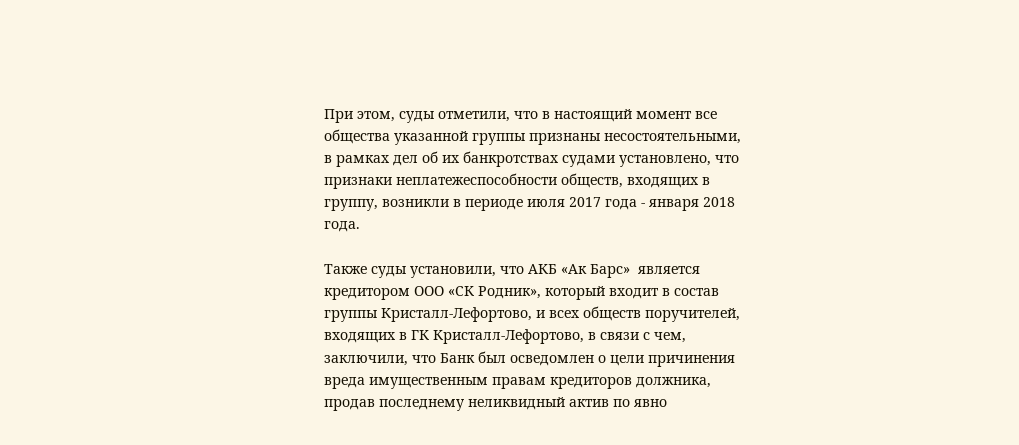При этом, суды отметили, что в настоящий момент все общества указанной группы признаны несостоятельными, в рамках дел об их банкротствах судами установлено, что признаки неплатежеспособности обществ, входящих в группу, возникли в периоде июля 2017 года - января 2018 года.

Также суды установили, что АКБ «Ак Барс»  является кредитором ООО «СК Родник», который входит в состав группы Кристалл-Лефортово, и всех обществ поручителей, входящих в ГК Кристалл-Лефортово, в связи с чем, заключили, что Банк был осведомлен о цели причинения вреда имущественным правам кредиторов должника, продав последнему неликвидный актив по явно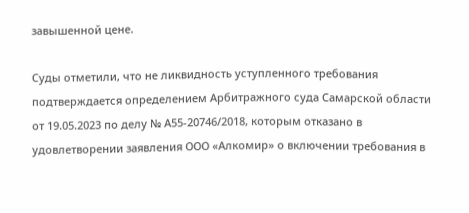завышенной цене.

Суды отметили, что не ликвидность уступленного требования подтверждается определением Арбитражного суда Самарской области от 19.05.2023 по делу № А55-20746/2018, которым отказано в удовлетворении заявления ООО «Алкомир» о включении требования в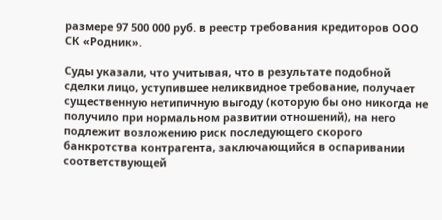размере 97 500 000 руб. в реестр требования кредиторов ООО СК «Родник».

Суды указали, что учитывая, что в результате подобной сделки лицо, уступившее неликвидное требование, получает существенную нетипичную выгоду (которую бы оно никогда не получило при нормальном развитии отношений), на него подлежит возложению риск последующего скорого банкротства контрагента, заключающийся в оспаривании соответствующей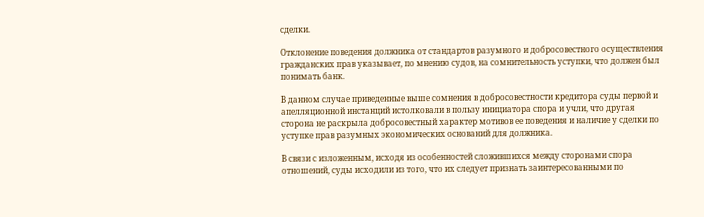сделки.

Отклонение поведения должника от стандартов разумного и добросовестного осуществления гражданских прав указывает, по мнению судов, на сомнительность уступки, что должен был понимать банк.

В данном случае приведенные выше сомнения в добросовестности кредитора суды первой и апелляционной инстанций истолковали в пользу инициатора спора и учли, что другая сторона не раскрыла добросовестный характер мотивов ее поведения и наличие у сделки по уступке прав разумных экономических оснований для должника.

В связи с изложенным, исходя из особенностей сложившихся между сторонами спора отношений, суды исходили из того, что их следует признать заинтересованными по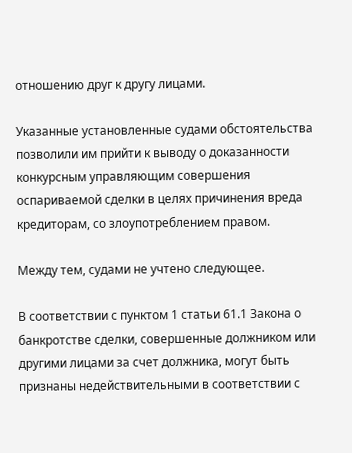отношению друг к другу лицами.

Указанные установленные судами обстоятельства позволили им прийти к выводу о доказанности конкурсным управляющим совершения оспариваемой сделки в целях причинения вреда кредиторам, со злоупотреблением правом.

Между тем, судами не учтено следующее.

В соответствии с пунктом 1 статьи 61.1 Закона о банкротстве сделки, совершенные должником или другими лицами за счет должника, могут быть признаны недействительными в соответствии с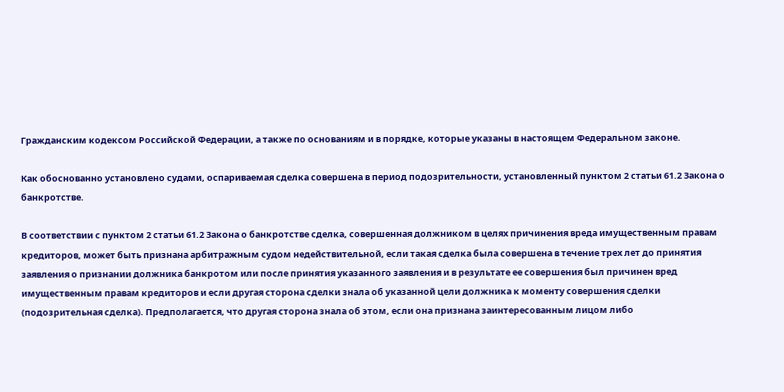Гражданским кодексом Российской Федерации, а также по основаниям и в порядке, которые указаны в настоящем Федеральном законе.

Как обоснованно установлено судами, оспариваемая сделка совершена в период подозрительности, установленный пунктом 2 статьи 61.2 Закона о банкротстве.

В соответствии с пунктом 2 статьи 61.2 Закона о банкротстве сделка, совершенная должником в целях причинения вреда имущественным правам кредиторов, может быть признана арбитражным судом недействительной, если такая сделка была совершена в течение трех лет до принятия заявления о признании должника банкротом или после принятия указанного заявления и в результате ее совершения был причинен вред имущественным правам кредиторов и если другая сторона сделки знала об указанной цели должника к моменту совершения сделки (подозрительная сделка). Предполагается, что другая сторона знала об этом, если она признана заинтересованным лицом либо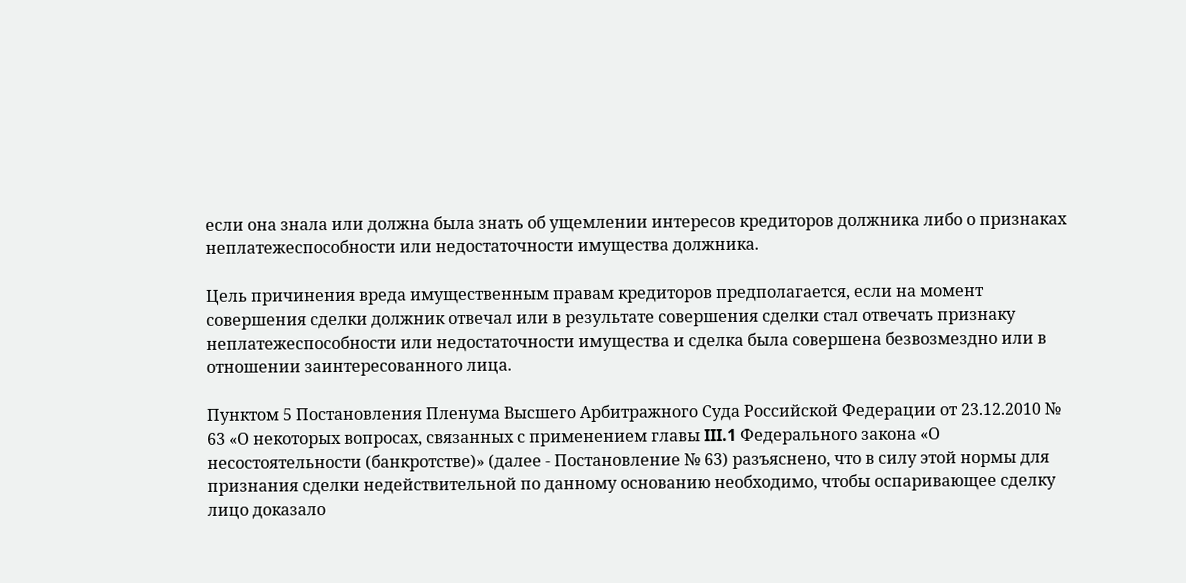если она знала или должна была знать об ущемлении интересов кредиторов должника либо о признаках неплатежеспособности или недостаточности имущества должника.

Цель причинения вреда имущественным правам кредиторов предполагается, если на момент совершения сделки должник отвечал или в результате совершения сделки стал отвечать признаку неплатежеспособности или недостаточности имущества и сделка была совершена безвозмездно или в отношении заинтересованного лица.

Пунктом 5 Постановления Пленума Высшего Арбитражного Суда Российской Федерации от 23.12.2010 № 63 «О некоторых вопросах, связанных с применением главы III.1 Федерального закона «О несостоятельности (банкротстве)» (далее - Постановление № 63) разъяснено, что в силу этой нормы для признания сделки недействительной по данному основанию необходимо, чтобы оспаривающее сделку лицо доказало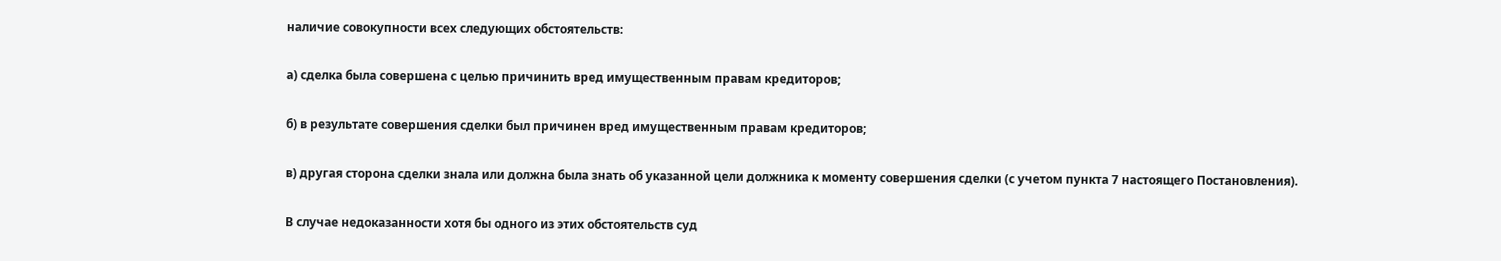наличие совокупности всех следующих обстоятельств:

а) сделка была совершена с целью причинить вред имущественным правам кредиторов;

б) в результате совершения сделки был причинен вред имущественным правам кредиторов;

в) другая сторона сделки знала или должна была знать об указанной цели должника к моменту совершения сделки (с учетом пункта 7 настоящего Постановления).

В случае недоказанности хотя бы одного из этих обстоятельств суд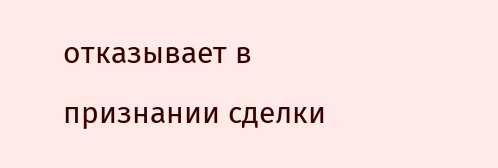отказывает в признании сделки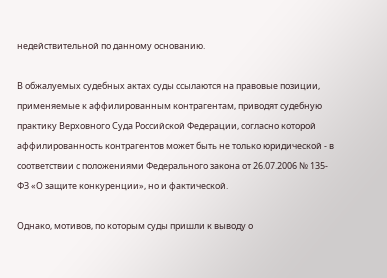недействительной по данному основанию.

В обжалуемых судебных актах суды ссылаются на правовые позиции, применяемые к аффилированным контрагентам, приводят судебную практику Верховного Суда Российской Федерации, согласно которой аффилированность контрагентов может быть не только юридической - в соответствии с положениями Федерального закона от 26.07.2006 № 135-ФЗ «О защите конкуренции», но и фактической.

Однако, мотивов, по которым суды пришли к выводу о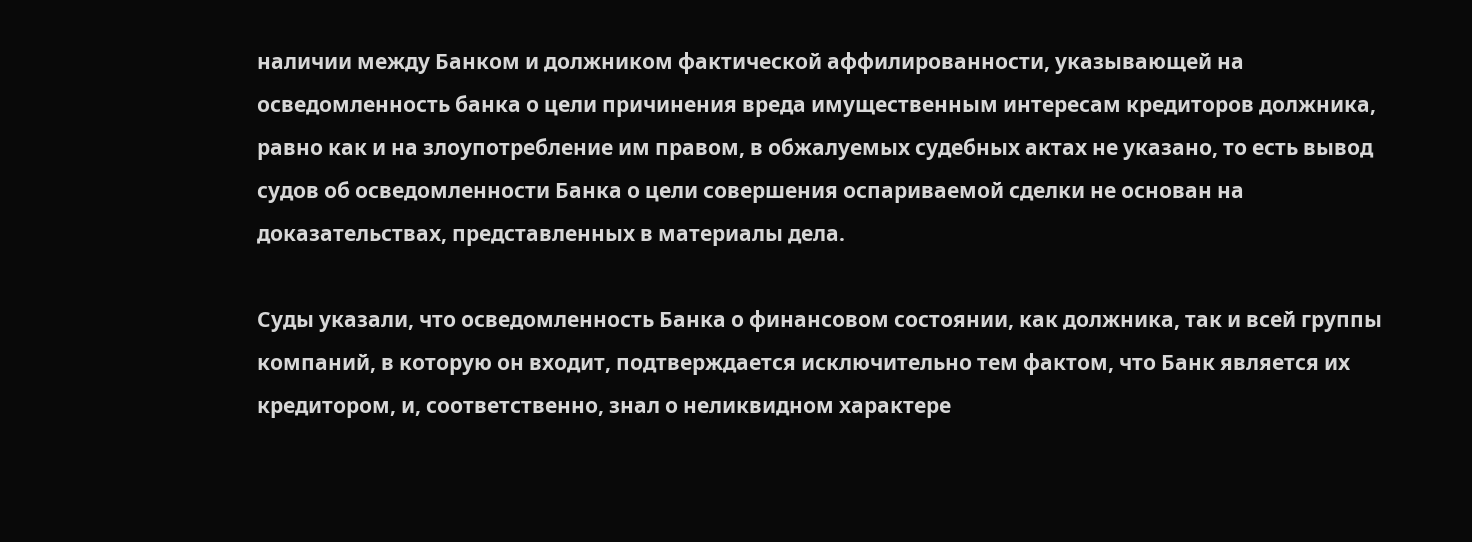наличии между Банком и должником фактической аффилированности, указывающей на осведомленность банка о цели причинения вреда имущественным интересам кредиторов должника, равно как и на злоупотребление им правом, в обжалуемых судебных актах не указано, то есть вывод судов об осведомленности Банка о цели совершения оспариваемой сделки не основан на доказательствах, представленных в материалы дела.

Суды указали, что осведомленность Банка о финансовом состоянии, как должника, так и всей группы компаний, в которую он входит, подтверждается исключительно тем фактом, что Банк является их кредитором, и, соответственно, знал о неликвидном характере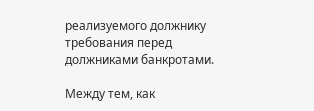реализуемого должнику требования перед должниками банкротами.

Между тем, как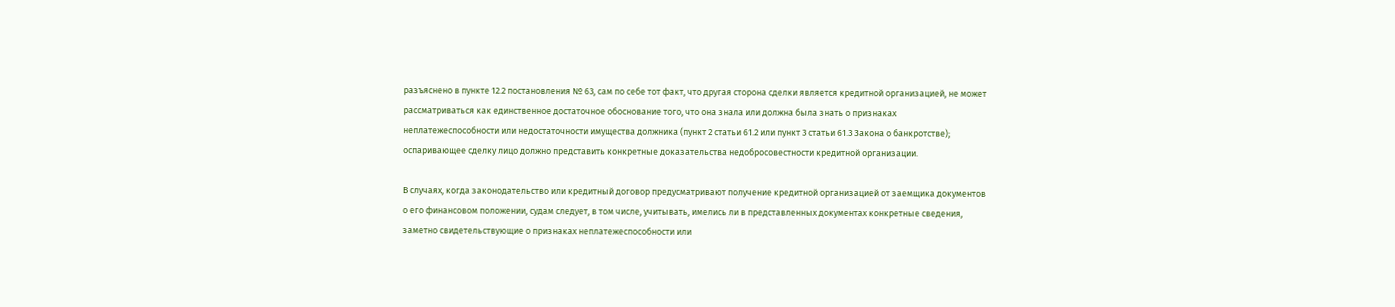разъяснено в пункте 12.2 постановления № 63, сам по себе тот факт, что другая сторона сделки является кредитной организацией, не может рассматриваться как единственное достаточное обоснование того, что она знала или должна была знать о признаках неплатежеспособности или недостаточности имущества должника (пункт 2 статьи 61.2 или пункт 3 статьи 61.3 Закона о банкротстве); оспаривающее сделку лицо должно представить конкретные доказательства недобросовестности кредитной организации.

В случаях, когда законодательство или кредитный договор предусматривают получение кредитной организацией от заемщика документов о его финансовом положении, судам следует, в том числе, учитывать, имелись ли в представленных документах конкретные сведения, заметно свидетельствующие о признаках неплатежеспособности или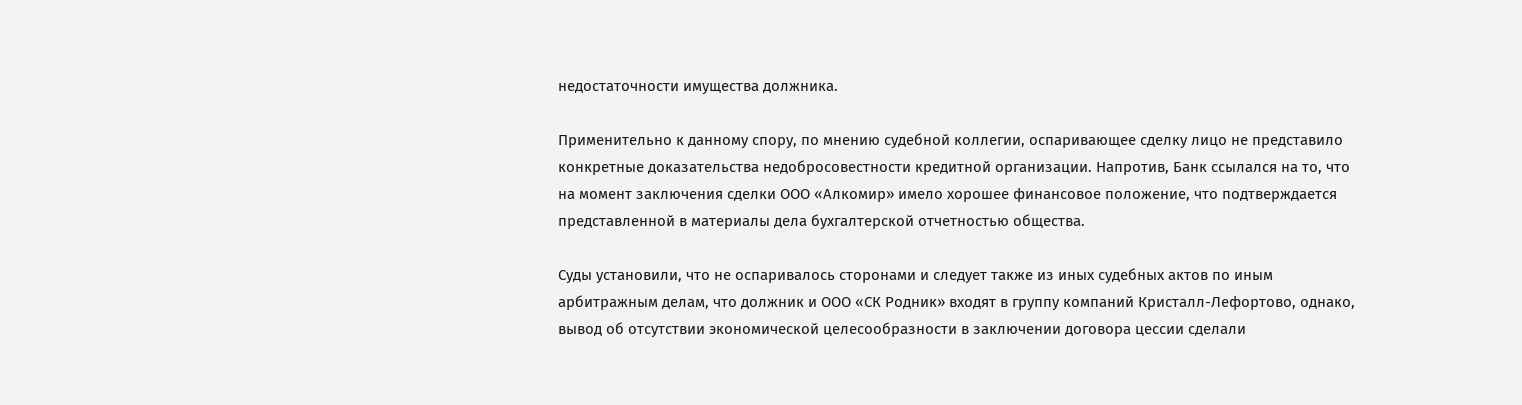недостаточности имущества должника.

Применительно к данному спору, по мнению судебной коллегии, оспаривающее сделку лицо не представило конкретные доказательства недобросовестности кредитной организации. Напротив, Банк ссылался на то, что  на момент заключения сделки ООО «Алкомир» имело хорошее финансовое положение, что подтверждается представленной в материалы дела бухгалтерской отчетностью общества.

Суды установили, что не оспаривалось сторонами и следует также из иных судебных актов по иным арбитражным делам, что должник и ООО «СК Родник» входят в группу компаний Кристалл-Лефортово, однако, вывод об отсутствии экономической целесообразности в заключении договора цессии сделали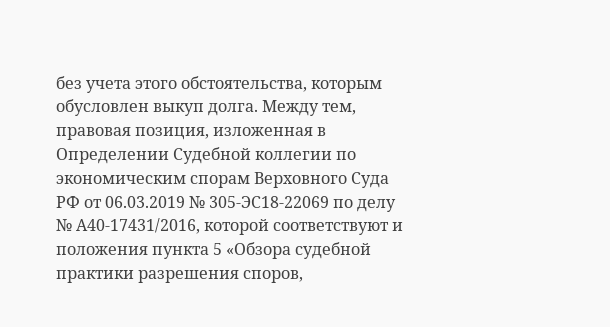без учета этого обстоятельства, которым обусловлен выкуп долга. Между тем, правовая позиция, изложенная в Определении Судебной коллегии по экономическим спорам Верховного Суда РФ от 06.03.2019 № 305-ЭС18-22069 по делу № А40-17431/2016, которой соответствуют и положения пункта 5 «Обзора судебной практики разрешения споров,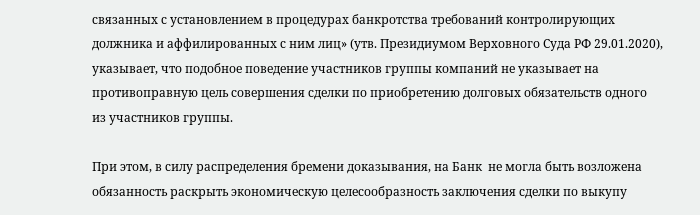связанных с установлением в процедурах банкротства требований контролирующих должника и аффилированных с ним лиц» (утв. Президиумом Верховного Суда РФ 29.01.2020), указывает, что подобное поведение участников группы компаний не указывает на противоправную цель совершения сделки по приобретению долговых обязательств одного из участников группы.

При этом, в силу распределения бремени доказывания, на Банк  не могла быть возложена обязанность раскрыть экономическую целесообразность заключения сделки по выкупу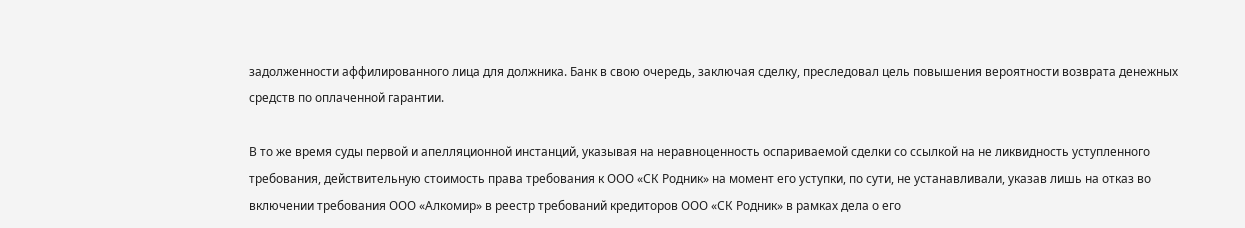задолженности аффилированного лица для должника. Банк в свою очередь, заключая сделку, преследовал цель повышения вероятности возврата денежных средств по оплаченной гарантии.

В то же время суды первой и апелляционной инстанций, указывая на неравноценность оспариваемой сделки со ссылкой на не ликвидность уступленного требования, действительную стоимость права требования к ООО «СК Родник» на момент его уступки, по сути, не устанавливали, указав лишь на отказ во включении требования ООО «Алкомир» в реестр требований кредиторов ООО «СК Родник» в рамках дела о его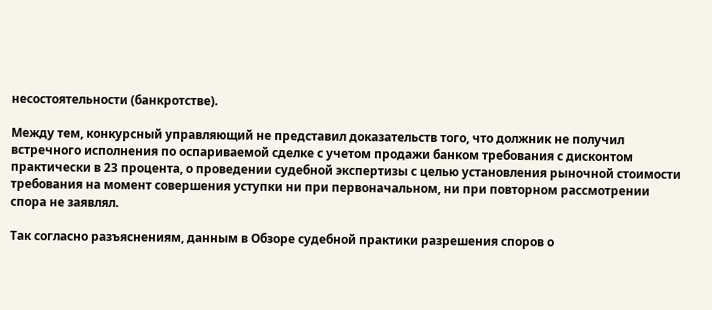несостоятельности (банкротстве).

Между тем, конкурсный управляющий не представил доказательств того, что должник не получил встречного исполнения по оспариваемой сделке с учетом продажи банком требования с дисконтом практически в 23 процента, о проведении судебной экспертизы с целью установления рыночной стоимости требования на момент совершения уступки ни при первоначальном, ни при повторном рассмотрении спора не заявлял.

Так согласно разъяснениям, данным в Обзоре судебной практики разрешения споров о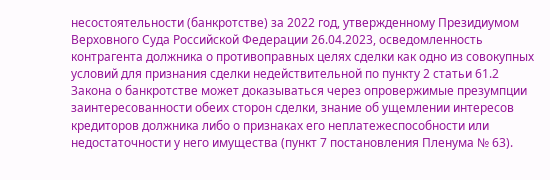несостоятельности (банкротстве) за 2022 год, утвержденному Президиумом Верховного Суда Российской Федерации 26.04.2023, осведомленность контрагента должника о противоправных целях сделки как одно из совокупных условий для признания сделки недействительной по пункту 2 статьи 61.2 Закона о банкротстве может доказываться через опровержимые презумпции заинтересованности обеих сторон сделки, знание об ущемлении интересов кредиторов должника либо о признаках его неплатежеспособности или недостаточности у него имущества (пункт 7 постановления Пленума № 63).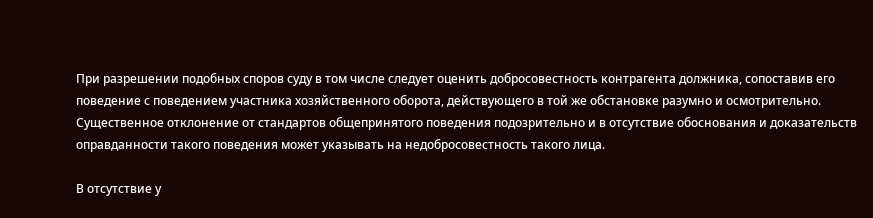При разрешении подобных споров суду в том числе следует оценить добросовестность контрагента должника, сопоставив его поведение с поведением участника хозяйственного оборота, действующего в той же обстановке разумно и осмотрительно. Существенное отклонение от стандартов общепринятого поведения подозрительно и в отсутствие обоснования и доказательств оправданности такого поведения может указывать на недобросовестность такого лица.

В отсутствие у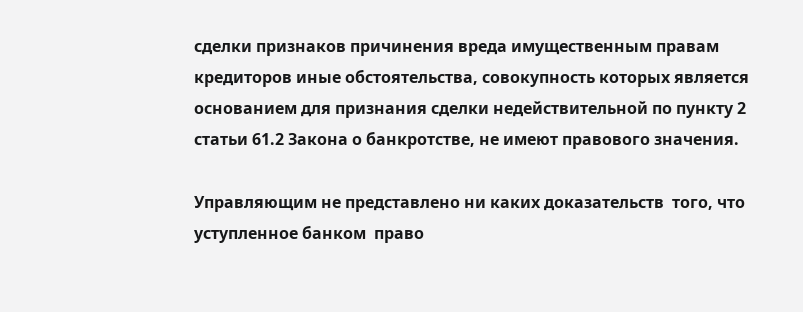сделки признаков причинения вреда имущественным правам кредиторов иные обстоятельства, совокупность которых является основанием для признания сделки недействительной по пункту 2 статьи 61.2 Закона о банкротстве, не имеют правового значения.

Управляющим не представлено ни каких доказательств  того, что уступленное банком  право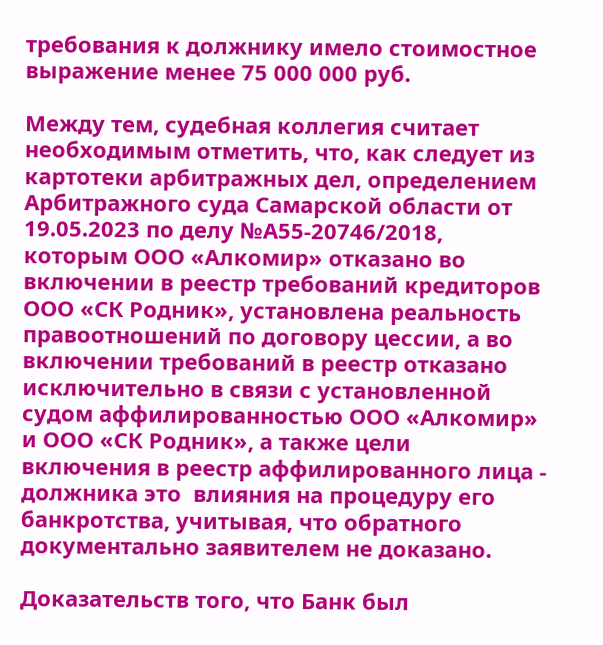требования к должнику имело стоимостное выражение менее 75 000 000 руб.

Между тем, судебная коллегия считает необходимым отметить, что, как следует из картотеки арбитражных дел, определением Арбитражного суда Самарской области от 19.05.2023 по делу №А55-20746/2018, которым ООО «Алкомир» отказано во включении в реестр требований кредиторов ООО «СК Родник», установлена реальность правоотношений по договору цессии, а во включении требований в реестр отказано исключительно в связи с установленной судом аффилированностью ООО «Алкомир» и ООО «СК Родник», а также цели  включения в реестр аффилированного лица - должника это  влияния на процедуру его банкротства, учитывая, что обратного документально заявителем не доказано.

Доказательств того, что Банк был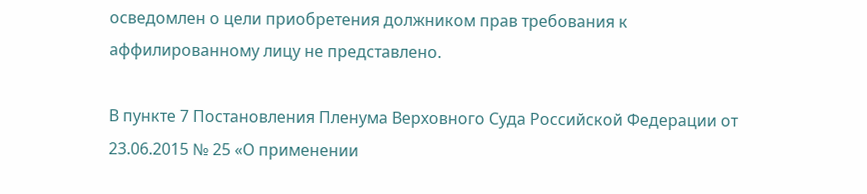осведомлен о цели приобретения должником прав требования к аффилированному лицу не представлено.

В пункте 7 Постановления Пленума Верховного Суда Российской Федерации от 23.06.2015 № 25 «О применении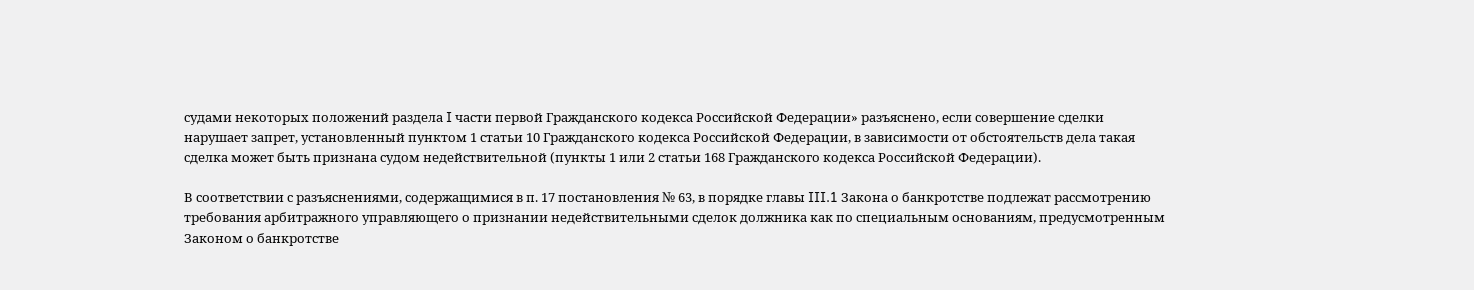судами некоторых положений раздела I части первой Гражданского кодекса Российской Федерации» разъяснено, если совершение сделки нарушает запрет, установленный пунктом 1 статьи 10 Гражданского кодекса Российской Федерации, в зависимости от обстоятельств дела такая сделка может быть признана судом недействительной (пункты 1 или 2 статьи 168 Гражданского кодекса Российской Федерации).

В соответствии с разъяснениями, содержащимися в п. 17 постановления № 63, в порядке главы III.1 Закона о банкротстве подлежат рассмотрению требования арбитражного управляющего о признании недействительными сделок должника как по специальным основаниям, предусмотренным Законом о банкротстве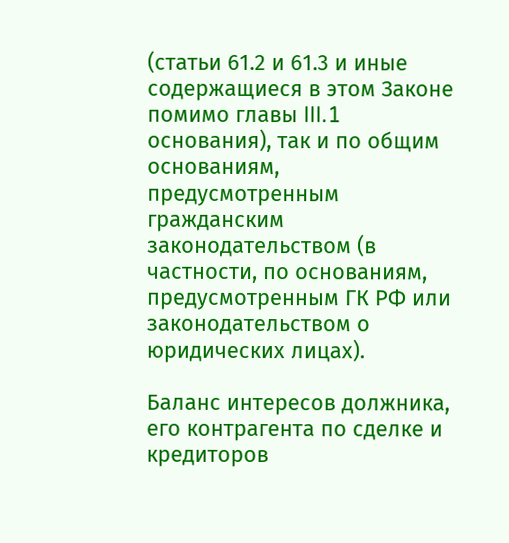(статьи 61.2 и 61.3 и иные содержащиеся в этом Законе помимо главы III.1 основания), так и по общим основаниям, предусмотренным гражданским законодательством (в частности, по основаниям, предусмотренным ГК РФ или законодательством о юридических лицах).

Баланс интересов должника, его контрагента по сделке и кредиторов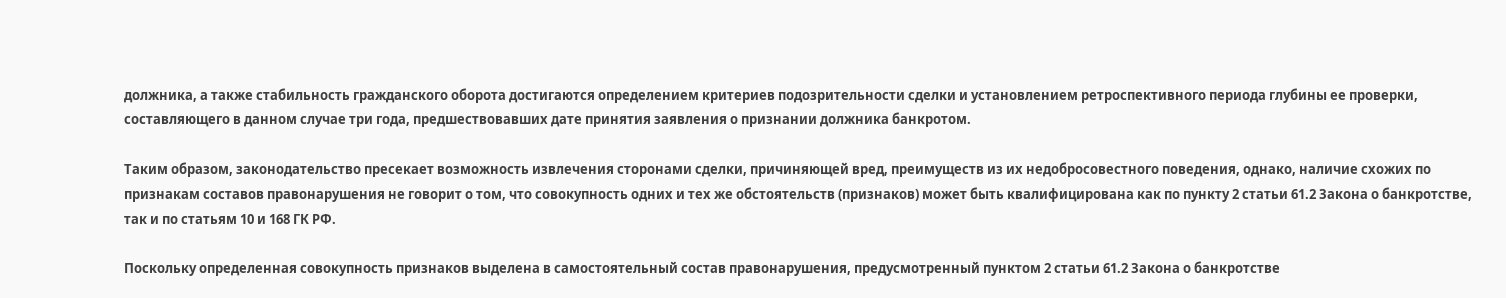должника, а также стабильность гражданского оборота достигаются определением критериев подозрительности сделки и установлением ретроспективного периода глубины ее проверки, составляющего в данном случае три года, предшествовавших дате принятия заявления о признании должника банкротом.

Таким образом, законодательство пресекает возможность извлечения сторонами сделки, причиняющей вред, преимуществ из их недобросовестного поведения, однако, наличие схожих по признакам составов правонарушения не говорит о том, что совокупность одних и тех же обстоятельств (признаков) может быть квалифицирована как по пункту 2 статьи 61.2 Закона о банкротстве, так и по статьям 10 и 168 ГК РФ.

Поскольку определенная совокупность признаков выделена в самостоятельный состав правонарушения, предусмотренный пунктом 2 статьи 61.2 Закона о банкротстве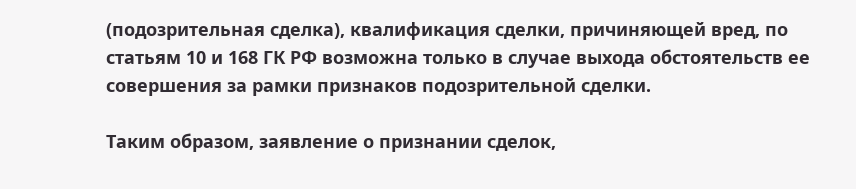(подозрительная сделка), квалификация сделки, причиняющей вред, по статьям 10 и 168 ГК РФ возможна только в случае выхода обстоятельств ее совершения за рамки признаков подозрительной сделки.

Таким образом, заявление о признании сделок,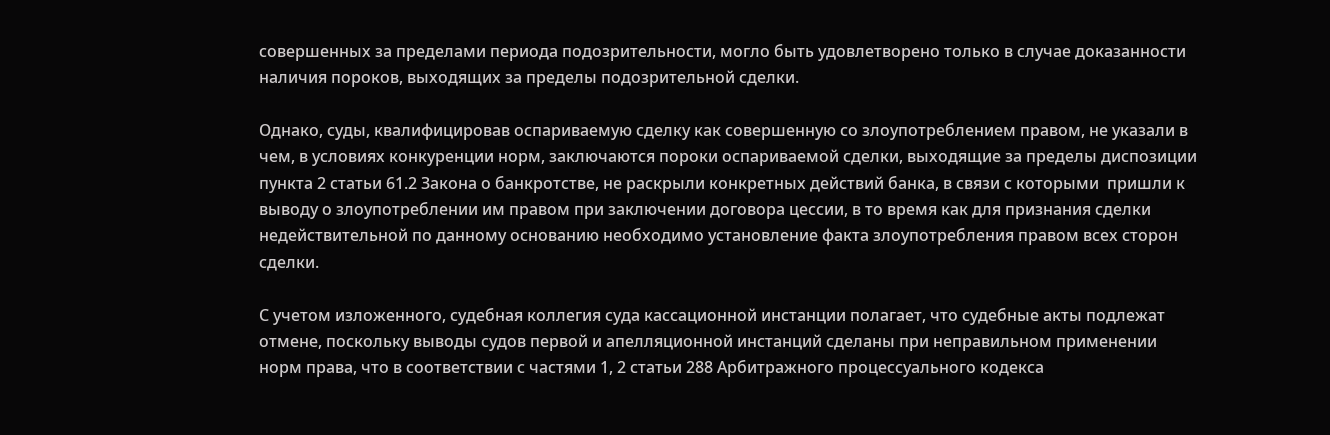совершенных за пределами периода подозрительности, могло быть удовлетворено только в случае доказанности наличия пороков, выходящих за пределы подозрительной сделки.

Однако, суды, квалифицировав оспариваемую сделку как совершенную со злоупотреблением правом, не указали в чем, в условиях конкуренции норм, заключаются пороки оспариваемой сделки, выходящие за пределы диспозиции пункта 2 статьи 61.2 Закона о банкротстве, не раскрыли конкретных действий банка, в связи с которыми  пришли к выводу о злоупотреблении им правом при заключении договора цессии, в то время как для признания сделки недействительной по данному основанию необходимо установление факта злоупотребления правом всех сторон сделки.

С учетом изложенного, судебная коллегия суда кассационной инстанции полагает, что судебные акты подлежат отмене, поскольку выводы судов первой и апелляционной инстанций сделаны при неправильном применении норм права, что в соответствии с частями 1, 2 статьи 288 Арбитражного процессуального кодекса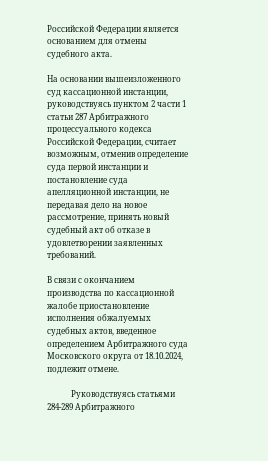Российской Федерации является основанием для отмены судебного акта.

На основании вышеизложенного суд кассационной инстанции, руководствуясь пунктом 2 части 1 статьи 287 Арбитражного процессуального кодекса Российской Федерации, считает возможным, отменив определение суда первой инстанции и постановление суда апелляционной инстанции, не передавая дело на новое рассмотрение, принять новый судебный акт об отказе в удовлетворении заявленных требований.

В связи с окончанием производства по кассационной жалобе приостановление исполнения обжалуемых судебных актов, введенное определением Арбитражного суда Московского округа от 18.10.2024, подлежит отмене.

            Руководствуясь статьями 284-289 Арбитражного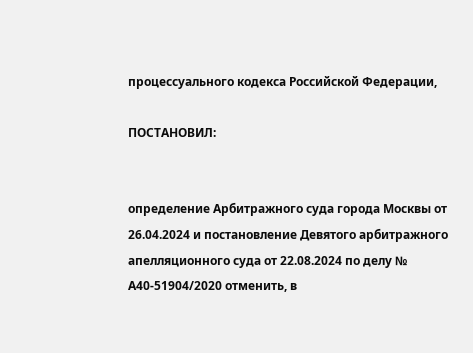процессуального кодекса Российской Федерации,

ПОСТАНОВИЛ:


определение Арбитражного суда города Москвы от 26.04.2024 и постановление Девятого арбитражного апелляционного суда от 22.08.2024 по делу № А40-51904/2020 отменить, в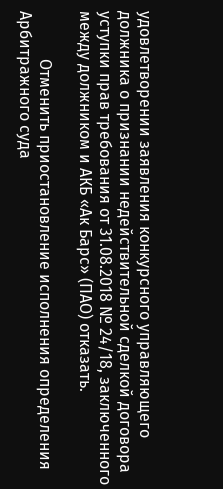удовлетворении заявления конкурсного управляющего должника о признании недействительной сделкой договора уступки прав требования от 31.08.2018 № 24/18, заключенного между должником и АКБ «Ак Барс» (ПАО) отказать.

            Отменить приостановление исполнения определения Арбитражного суда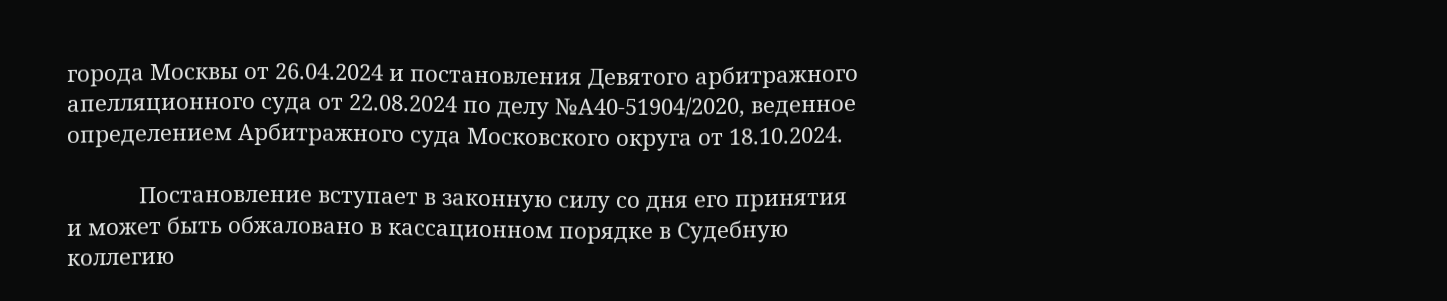города Москвы от 26.04.2024 и постановления Девятого арбитражного апелляционного суда от 22.08.2024 по делу №А40-51904/2020, веденное определением Арбитражного суда Московского округа от 18.10.2024.

            Постановление вступает в законную силу со дня его принятия и может быть обжаловано в кассационном порядке в Судебную коллегию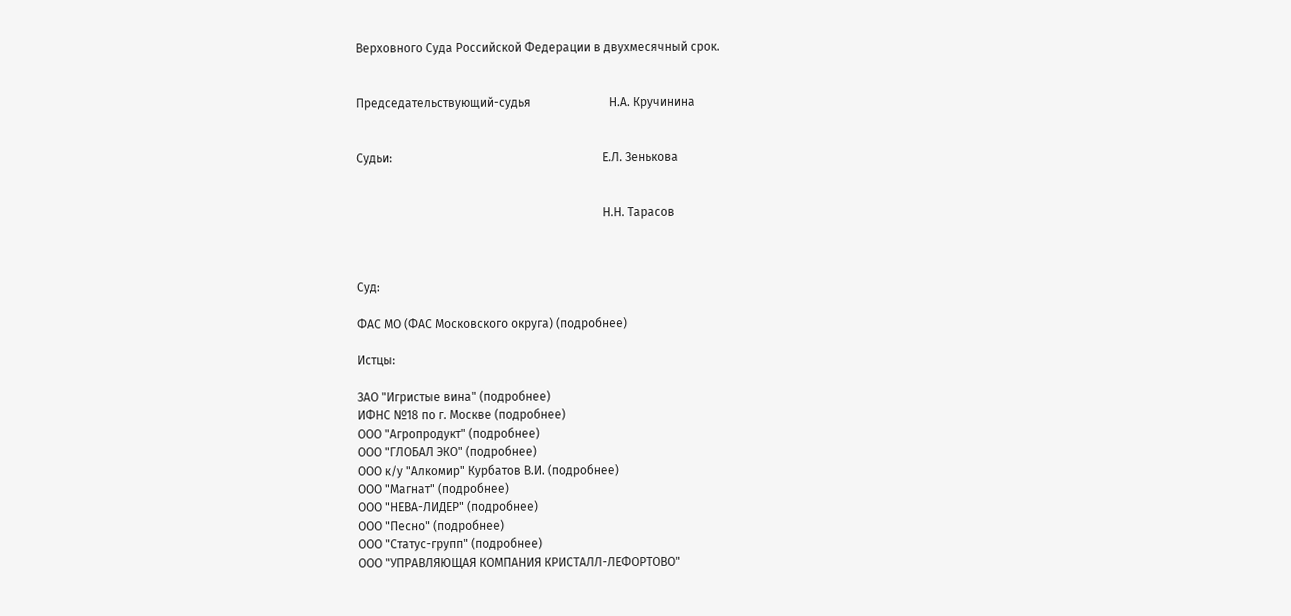Верховного Суда Российской Федерации в двухмесячный срок.


Председательствующий-судья                          Н.А. Кручинина


Судьи:                                                                      Е.Л. Зенькова


                                                                                  Н.Н. Тарасов



Суд:

ФАС МО (ФАС Московского округа) (подробнее)

Истцы:

ЗАО "Игристые вина" (подробнее)
ИФНС №18 по г. Москве (подробнее)
ООО "Агропродукт" (подробнее)
ООО "ГЛОБАЛ ЭКО" (подробнее)
ООО к/у "Алкомир" Курбатов В.И. (подробнее)
ООО "Магнат" (подробнее)
ООО "НЕВА-ЛИДЕР" (подробнее)
ООО "Песно" (подробнее)
ООО "Статус-групп" (подробнее)
ООО "УПРАВЛЯЮЩАЯ КОМПАНИЯ КРИСТАЛЛ-ЛЕФОРТОВО"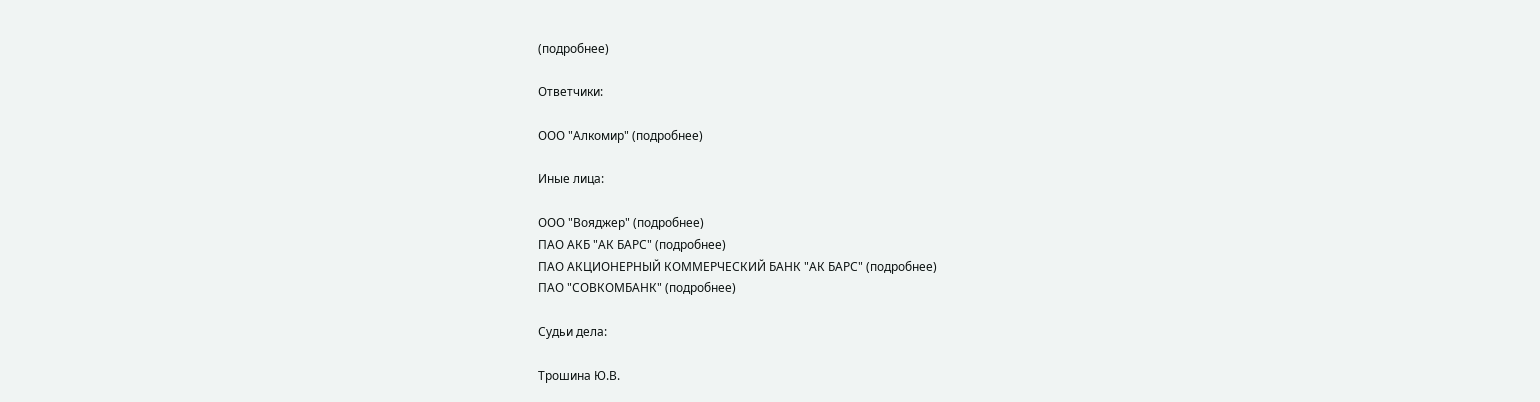(подробнее)

Ответчики:

ООО "Алкомир" (подробнее)

Иные лица:

ООО "Вояджер" (подробнее)
ПАО АКБ "АК БАРС" (подробнее)
ПАО АКЦИОНЕРНЫЙ КОММЕРЧЕСКИЙ БАНК "АК БАРС" (подробнее)
ПАО "СОВКОМБАНК" (подробнее)

Судьи дела:

Трошина Ю.В.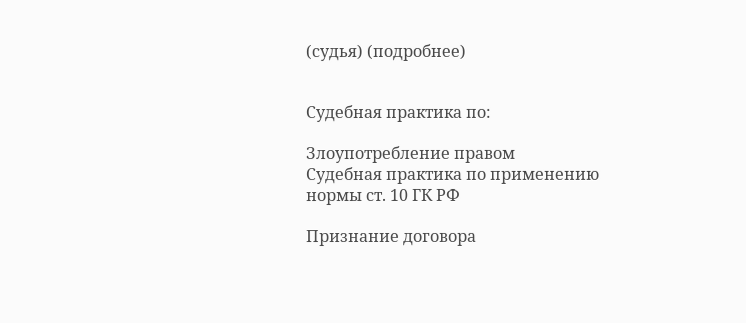(судья) (подробнее)


Судебная практика по:

Злоупотребление правом
Судебная практика по применению нормы ст. 10 ГК РФ

Признание договора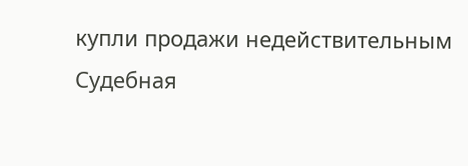купли продажи недействительным
Судебная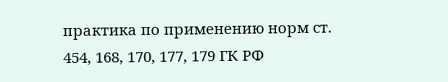практика по применению норм ст. 454, 168, 170, 177, 179 ГК РФ